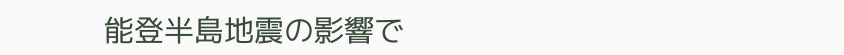能登半島地震の影響で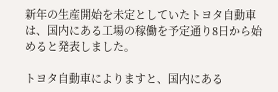新年の生産開始を未定としていたトヨタ自動車は、国内にある工場の稼働を予定通り8日から始めると発表しました。

トヨタ自動車によりますと、国内にある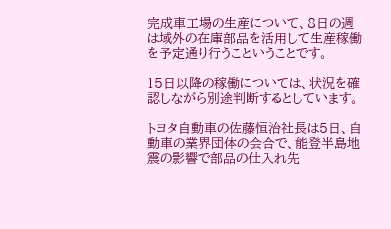完成車工場の生産について、8日の週は域外の在庫部品を活用して生産稼働を予定通り行うこということです。

15日以降の稼働については、状況を確認しながら別途判断するとしています。

トヨタ自動車の佐藤恒治社長は5日、自動車の業界団体の会合で、能登半島地震の影響で部品の仕入れ先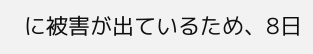に被害が出ているため、8日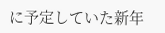に予定していた新年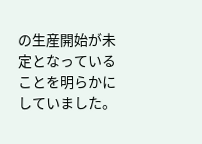の生産開始が未定となっていることを明らかにしていました。